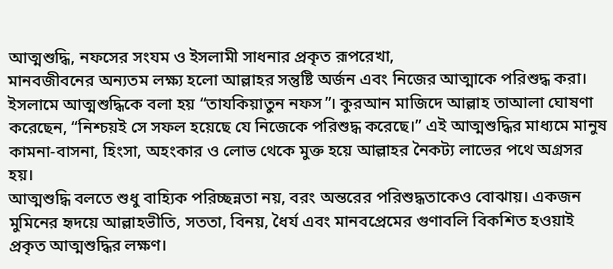আত্মশুদ্ধি, নফসের সংযম ও ইসলামী সাধনার প্রকৃত রূপরেখা,
মানবজীবনের অন্যতম লক্ষ্য হলো আল্লাহর সন্তুষ্টি অর্জন এবং নিজের আত্মাকে পরিশুদ্ধ করা। ইসলামে আত্মশুদ্ধিকে বলা হয় “তাযকিয়াতুন নফস”। কুরআন মাজিদে আল্লাহ তাআলা ঘোষণা করেছেন, “নিশ্চয়ই সে সফল হয়েছে যে নিজেকে পরিশুদ্ধ করেছে।” এই আত্মশুদ্ধির মাধ্যমে মানুষ কামনা-বাসনা, হিংসা, অহংকার ও লোভ থেকে মুক্ত হয়ে আল্লাহর নৈকট্য লাভের পথে অগ্রসর হয়।
আত্মশুদ্ধি বলতে শুধু বাহ্যিক পরিচ্ছন্নতা নয়, বরং অন্তরের পরিশুদ্ধতাকেও বোঝায়। একজন মুমিনের হৃদয়ে আল্লাহভীতি, সততা, বিনয়, ধৈর্য এবং মানবপ্রেমের গুণাবলি বিকশিত হওয়াই প্রকৃত আত্মশুদ্ধির লক্ষণ।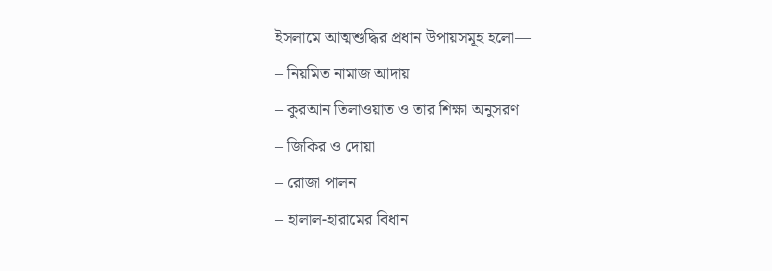ইসলামে আত্মশুদ্ধির প্রধান উপায়সমূহ হলো—
– নিয়মিত নামাজ আদায়
– কুরআন তিলাওয়াত ও তার শিক্ষা অনুসরণ
– জিকির ও দোয়া
– রোজা পালন
– হালাল-হারামের বিধান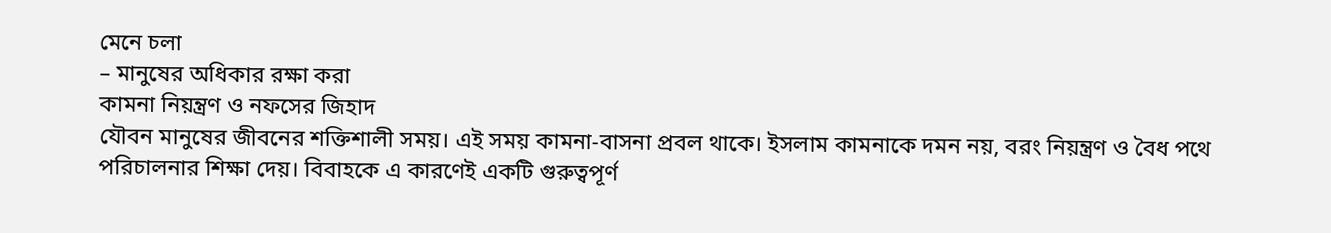মেনে চলা
– মানুষের অধিকার রক্ষা করা
কামনা নিয়ন্ত্রণ ও নফসের জিহাদ
যৌবন মানুষের জীবনের শক্তিশালী সময়। এই সময় কামনা-বাসনা প্রবল থাকে। ইসলাম কামনাকে দমন নয়, বরং নিয়ন্ত্রণ ও বৈধ পথে পরিচালনার শিক্ষা দেয়। বিবাহকে এ কারণেই একটি গুরুত্বপূর্ণ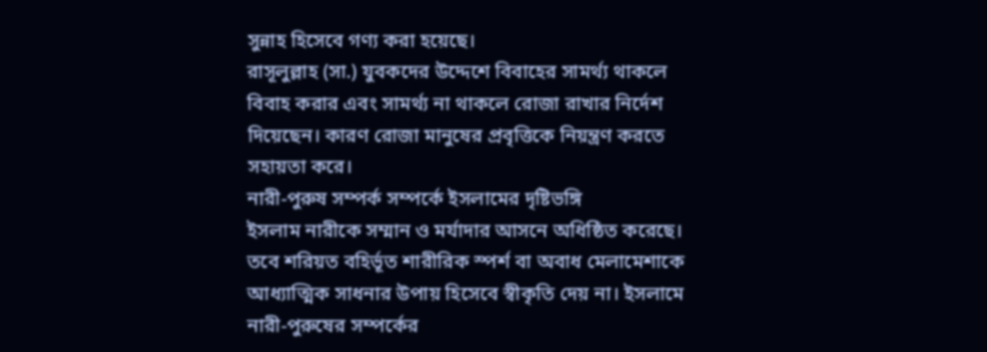সুন্নাহ হিসেবে গণ্য করা হয়েছে।
রাসূলুল্লাহ (সা.) যুবকদের উদ্দেশে বিবাহের সামর্থ্য থাকলে বিবাহ করার এবং সামর্থ্য না থাকলে রোজা রাখার নির্দেশ দিয়েছেন। কারণ রোজা মানুষের প্রবৃত্তিকে নিয়ন্ত্রণ করতে সহায়তা করে।
নারী-পুরুষ সম্পর্ক সম্পর্কে ইসলামের দৃষ্টিভঙ্গি
ইসলাম নারীকে সম্মান ও মর্যাদার আসনে অধিষ্ঠিত করেছে। তবে শরিয়ত বহির্ভূত শারীরিক স্পর্শ বা অবাধ মেলামেশাকে আধ্যাত্মিক সাধনার উপায় হিসেবে স্বীকৃতি দেয় না। ইসলামে নারী-পুরুষের সম্পর্কের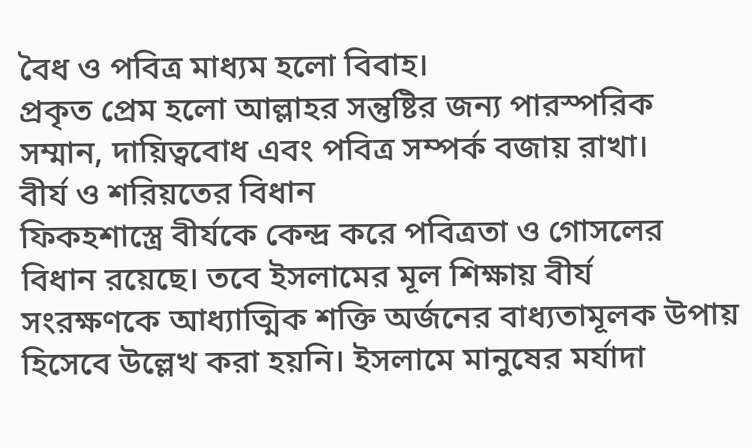বৈধ ও পবিত্র মাধ্যম হলো বিবাহ।
প্রকৃত প্রেম হলো আল্লাহর সন্তুষ্টির জন্য পারস্পরিক সম্মান, দায়িত্ববোধ এবং পবিত্র সম্পর্ক বজায় রাখা।
বীর্য ও শরিয়তের বিধান
ফিকহশাস্ত্রে বীর্যকে কেন্দ্র করে পবিত্রতা ও গোসলের বিধান রয়েছে। তবে ইসলামের মূল শিক্ষায় বীর্য সংরক্ষণকে আধ্যাত্মিক শক্তি অর্জনের বাধ্যতামূলক উপায় হিসেবে উল্লেখ করা হয়নি। ইসলামে মানুষের মর্যাদা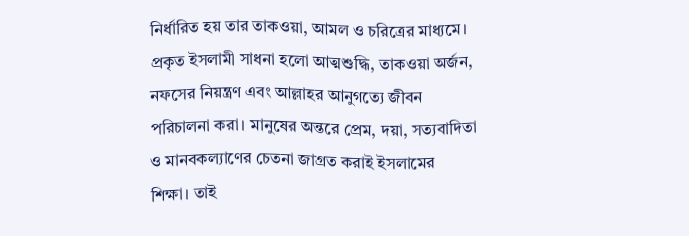নির্ধারিত হয় তার তাকওয়া, আমল ও চরিত্রের মাধ্যমে।
প্রকৃত ইসলামী সাধনা হলো আত্মশুদ্ধি, তাকওয়া অর্জন, নফসের নিয়ন্ত্রণ এবং আল্লাহর আনুগত্যে জীবন পরিচালনা করা। মানুষের অন্তরে প্রেম, দয়া, সত্যবাদিতা ও মানবকল্যাণের চেতনা জাগ্রত করাই ইসলামের শিক্ষা। তাই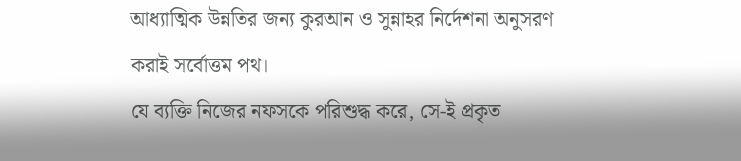আধ্যাত্মিক উন্নতির জন্য কুরআন ও সুন্নাহর নির্দেশনা অনুসরণ করাই সর্বোত্তম পথ।
যে ব্যক্তি নিজের নফসকে পরিশুদ্ধ করে, সে-ই প্রকৃত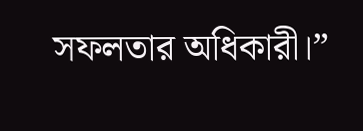সফলতার অধিকারী।”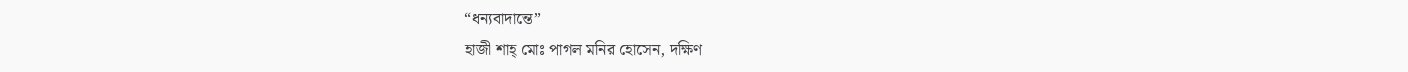“ধন্যবাদান্তে”
হাজী শাহ্ মোঃ পাগল মনির হোসেন, দক্ষিণ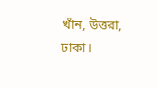খাঁন, উত্তরা, ঢাকা।